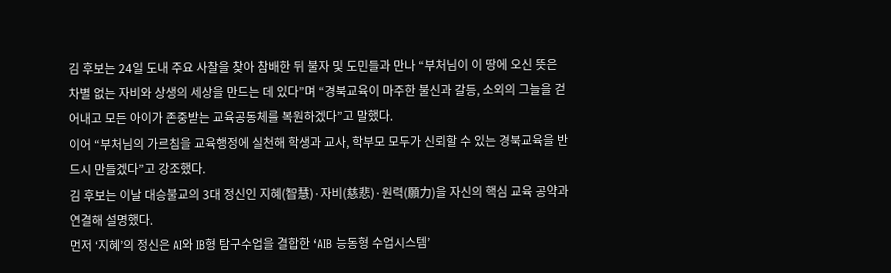김 후보는 24일 도내 주요 사찰을 찾아 참배한 뒤 불자 및 도민들과 만나 “부처님이 이 땅에 오신 뜻은 차별 없는 자비와 상생의 세상을 만드는 데 있다”며 “경북교육이 마주한 불신과 갈등, 소외의 그늘을 걷어내고 모든 아이가 존중받는 교육공동체를 복원하겠다”고 말했다.
이어 “부처님의 가르침을 교육행정에 실천해 학생과 교사, 학부모 모두가 신뢰할 수 있는 경북교육을 반드시 만들겠다”고 강조했다.
김 후보는 이날 대승불교의 3대 정신인 지혜(智慧)·자비(慈悲)·원력(願力)을 자신의 핵심 교육 공약과 연결해 설명했다.
먼저 ‘지혜’의 정신은 AI와 IB형 탐구수업을 결합한 ‘AIB 능동형 수업시스템’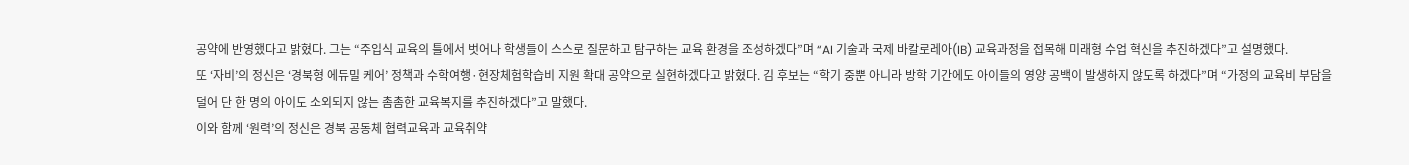공약에 반영했다고 밝혔다. 그는 “주입식 교육의 틀에서 벗어나 학생들이 스스로 질문하고 탐구하는 교육 환경을 조성하겠다”며 “AI 기술과 국제 바칼로레아(IB) 교육과정을 접목해 미래형 수업 혁신을 추진하겠다”고 설명했다.
또 ‘자비’의 정신은 ‘경북형 에듀밀 케어’ 정책과 수학여행·현장체험학습비 지원 확대 공약으로 실현하겠다고 밝혔다. 김 후보는 “학기 중뿐 아니라 방학 기간에도 아이들의 영양 공백이 발생하지 않도록 하겠다”며 “가정의 교육비 부담을 덜어 단 한 명의 아이도 소외되지 않는 촘촘한 교육복지를 추진하겠다”고 말했다.
이와 함께 ‘원력’의 정신은 경북 공동체 협력교육과 교육취약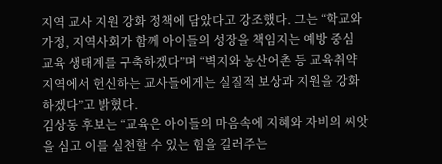지역 교사 지원 강화 정책에 담았다고 강조했다. 그는 “학교와 가정, 지역사회가 함께 아이들의 성장을 책임지는 예방 중심 교육 생태계를 구축하겠다”며 “벽지와 농산어촌 등 교육취약지역에서 헌신하는 교사들에게는 실질적 보상과 지원을 강화하겠다”고 밝혔다.
김상동 후보는 “교육은 아이들의 마음속에 지혜와 자비의 씨앗을 심고 이를 실천할 수 있는 힘을 길러주는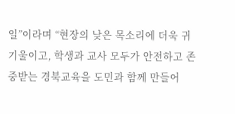일”이라며 “현장의 낮은 목소리에 더욱 귀 기울이고, 학생과 교사 모두가 안전하고 존중받는 경북교육을 도민과 함께 만들어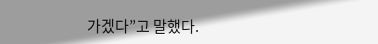가겠다”고 말했다.